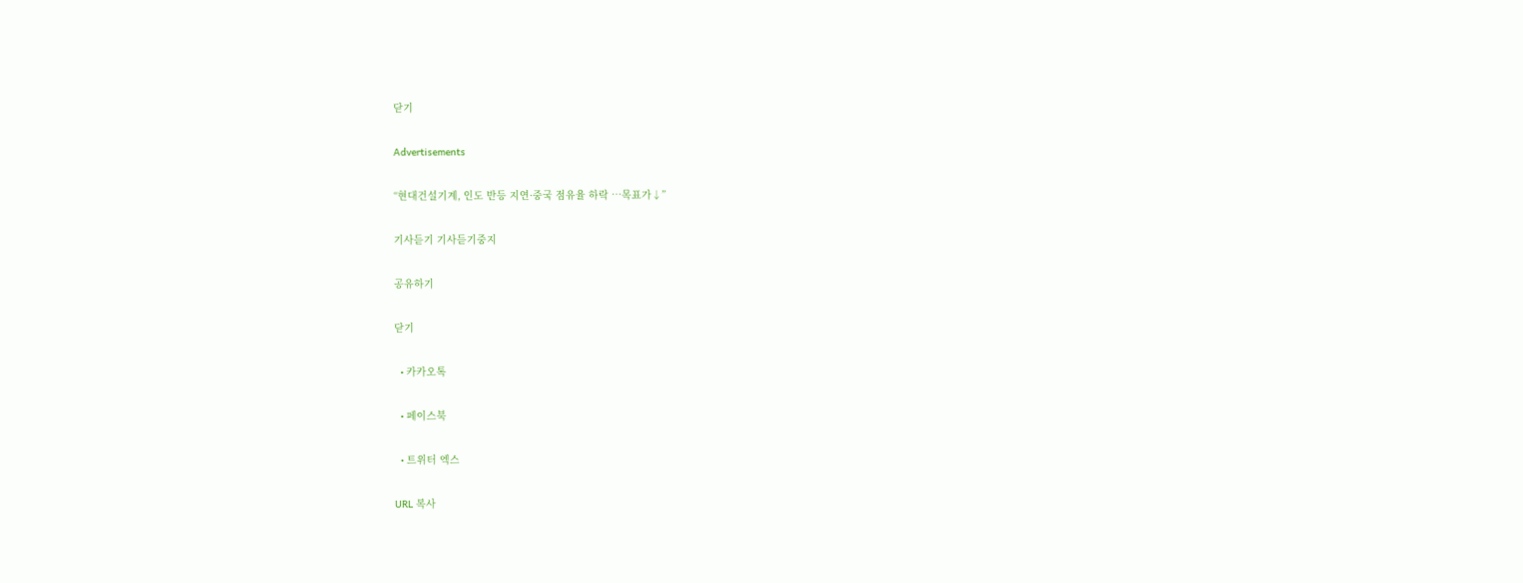닫기

Advertisements

“현대건설기계, 인도 반등 지연·중국 점유율 하락 …목표가↓”

기사듣기 기사듣기중지

공유하기

닫기

  • 카카오톡

  • 페이스북

  • 트위터 엑스

URL 복사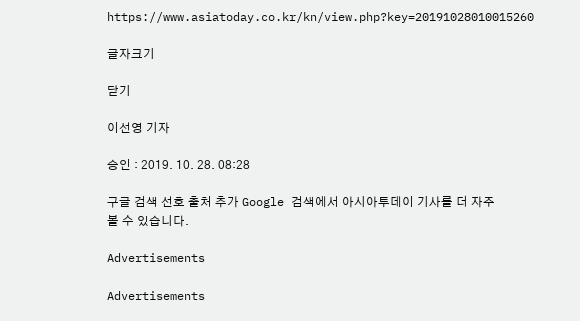https://www.asiatoday.co.kr/kn/view.php?key=20191028010015260

글자크기

닫기

이선영 기자

승인 : 2019. 10. 28. 08:28

구글 검색 선호 출처 추가 Google 검색에서 아시아투데이 기사를 더 자주 볼 수 있습니다.

Advertisements

Advertisements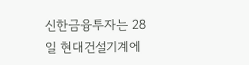신한금융투자는 28일 현대건설기계에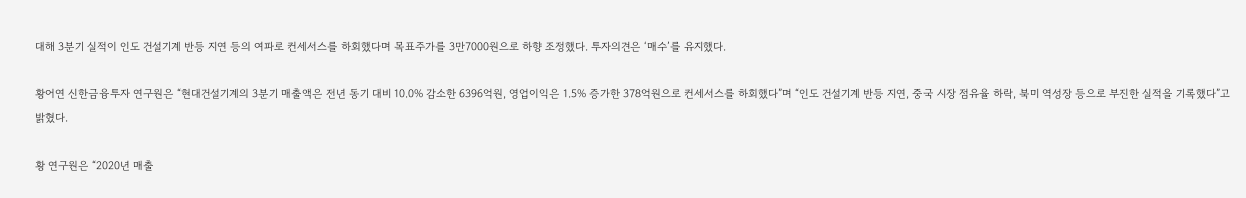대해 3분기 실적이 인도 건설기계 반등 지연 등의 여파로 컨세서스를 하회했다며 목표주가를 3만7000원으로 하향 조정했다. 투자의견은 ‘매수’를 유지했다.

황어연 신한금융투자 연구원은 “현대건설기계의 3분기 매출액은 전년 동기 대비 10.0% 감소한 6396억원, 영업이익은 1.5% 증가한 378억원으로 컨세서스를 하회했다”며 “인도 건설기계 반등 지연, 중국 시장 점유율 하락, 북미 역성장 등으로 부진한 실적을 기록했다”고 밝혔다.

황 연구원은 “2020년 매출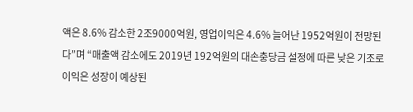액은 8.6% 감소한 2조9000억원, 영업이익은 4.6% 늘어난 1952억원이 전망된다”며 “매출액 감소에도 2019년 192억원의 대손충당금 설정에 따른 낮은 기조로 이익은 성장이 예상된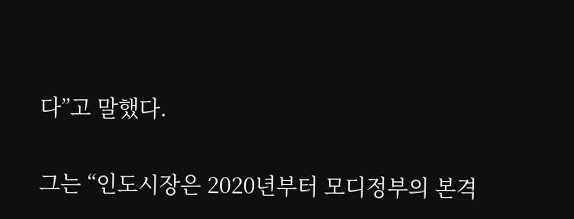다”고 말했다.

그는 “인도시장은 2020년부터 모디정부의 본격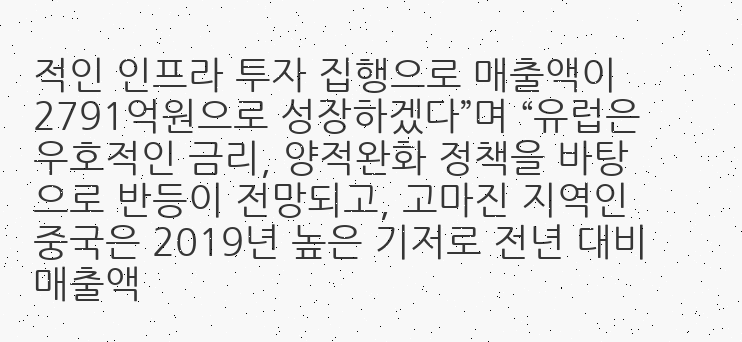적인 인프라 투자 집행으로 매출액이 2791억원으로 성장하겠다”며 “유럽은 우호적인 금리, 양적완화 정책을 바탕으로 반등이 전망되고, 고마진 지역인 중국은 2019년 높은 기저로 전년 대비 매출액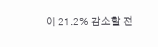이 21.2% 감소할 전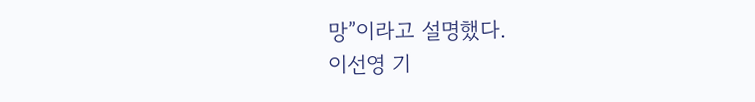망”이라고 설명했다.
이선영 기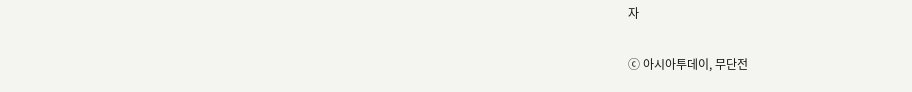자

ⓒ 아시아투데이, 무단전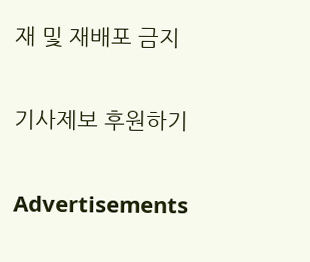재 및 재배포 금지

기사제보 후원하기

Advertisements